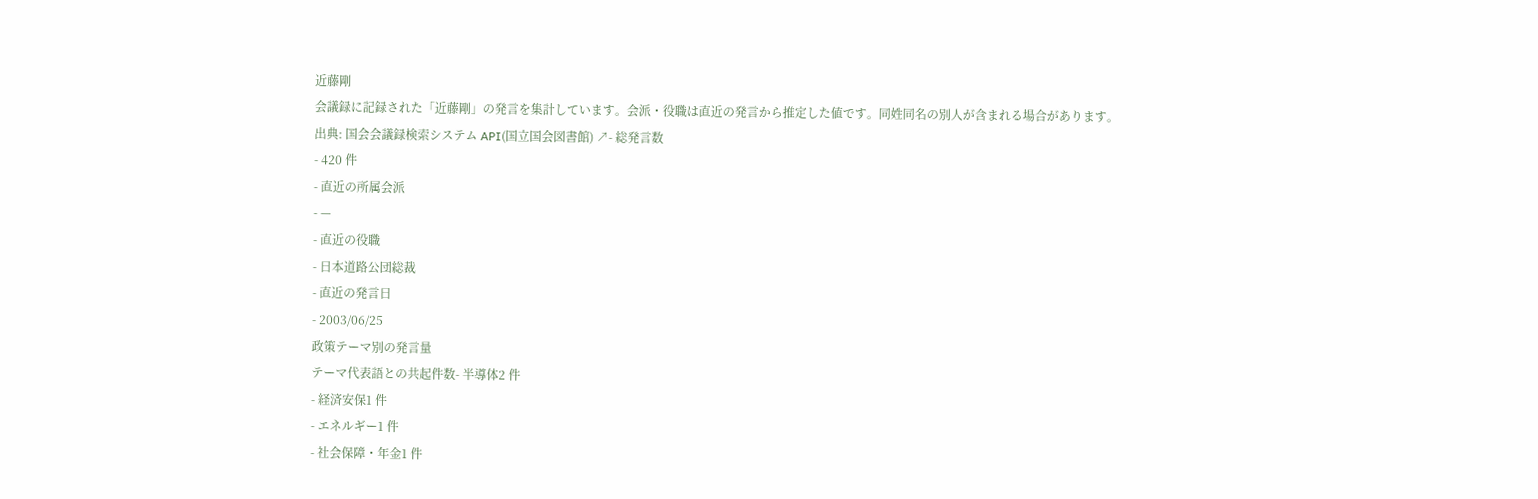近藤剛
会議録に記録された「近藤剛」の発言を集計しています。会派・役職は直近の発言から推定した値です。同姓同名の別人が含まれる場合があります。
出典: 国会会議録検索システム API(国立国会図書館) ↗- 総発言数
- 420 件
- 直近の所属会派
- —
- 直近の役職
- 日本道路公団総裁
- 直近の発言日
- 2003/06/25
政策テーマ別の発言量
テーマ代表語との共起件数- 半導体2 件
- 経済安保1 件
- エネルギー1 件
- 社会保障・年金1 件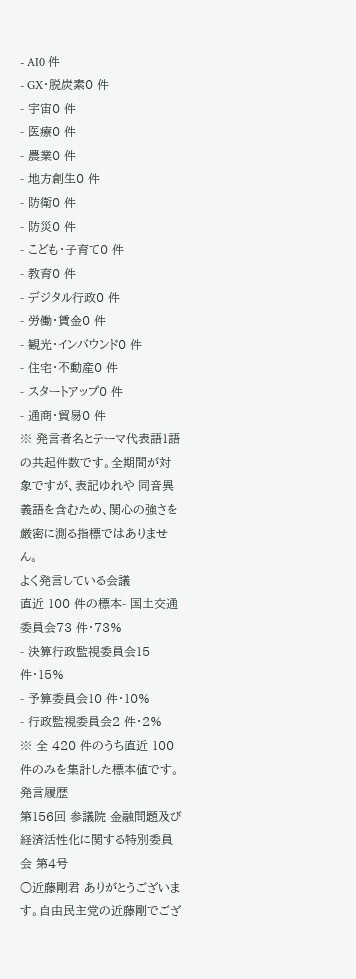- AI0 件
- GX・脱炭素0 件
- 宇宙0 件
- 医療0 件
- 農業0 件
- 地方創生0 件
- 防衛0 件
- 防災0 件
- こども・子育て0 件
- 教育0 件
- デジタル行政0 件
- 労働・賃金0 件
- 観光・インバウンド0 件
- 住宅・不動産0 件
- スタートアップ0 件
- 通商・貿易0 件
※ 発言者名とテーマ代表語1語の共起件数です。全期間が対象ですが、表記ゆれや 同音異義語を含むため、関心の強さを厳密に測る指標ではありません。
よく発言している会議
直近 100 件の標本- 国土交通委員会73 件・73%
- 決算行政監視委員会15 件・15%
- 予算委員会10 件・10%
- 行政監視委員会2 件・2%
※ 全 420 件のうち直近 100 件のみを集計した標本値です。
発言履歴
第156回 参議院 金融問題及び経済活性化に関する特別委員会 第4号
○近藤剛君 ありがとうございます。自由民主党の近藤剛でござ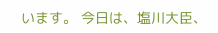います。 今日は、塩川大臣、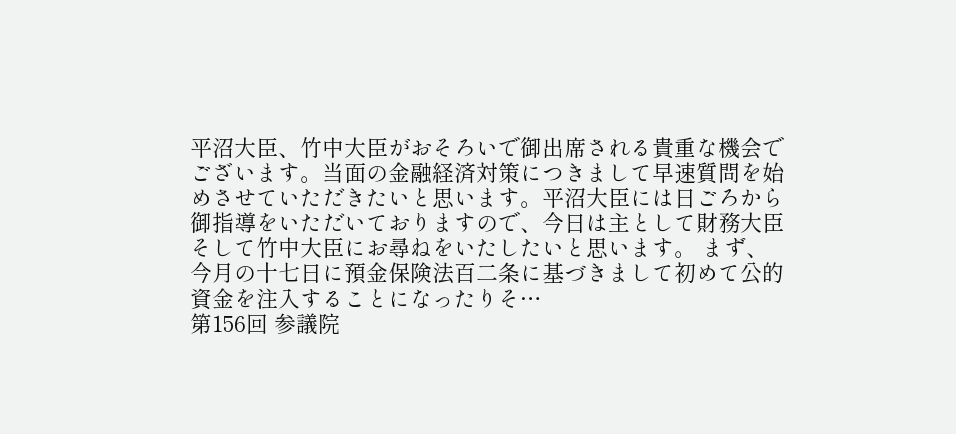平沼大臣、竹中大臣がおそろいで御出席される貴重な機会でございます。当面の金融経済対策につきまして早速質問を始めさせていただきたいと思います。平沼大臣には日ごろから御指導をいただいておりますので、今日は主として財務大臣そして竹中大臣にお尋ねをいたしたいと思います。 まず、今月の十七日に預金保険法百二条に基づきまして初めて公的資金を注入することになったりそ…
第156回 参議院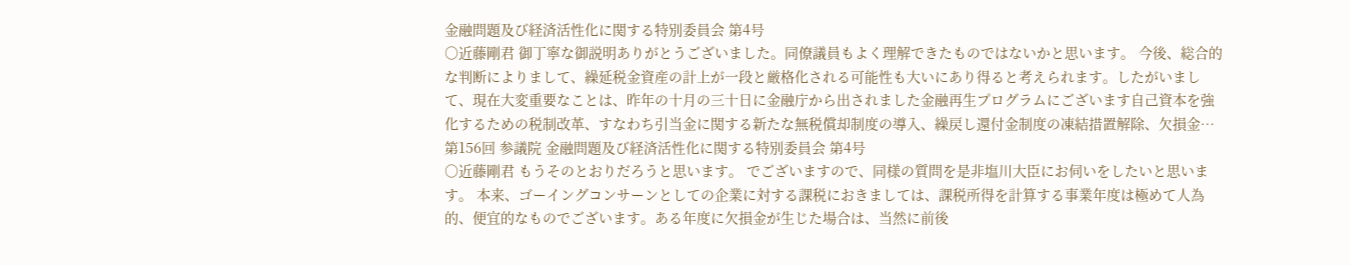金融問題及び経済活性化に関する特別委員会 第4号
○近藤剛君 御丁寧な御説明ありがとうございました。同僚議員もよく理解できたものではないかと思います。 今後、総合的な判断によりまして、繰延税金資産の計上が一段と厳格化される可能性も大いにあり得ると考えられます。したがいまして、現在大変重要なことは、昨年の十月の三十日に金融庁から出されました金融再生プログラムにございます自己資本を強化するための税制改革、すなわち引当金に関する新たな無税償却制度の導入、繰戻し還付金制度の凍結措置解除、欠損金…
第156回 参議院 金融問題及び経済活性化に関する特別委員会 第4号
○近藤剛君 もうそのとおりだろうと思います。 でございますので、同様の質問を是非塩川大臣にお伺いをしたいと思います。 本来、ゴーイングコンサーンとしての企業に対する課税におきましては、課税所得を計算する事業年度は極めて人為的、便宜的なものでございます。ある年度に欠損金が生じた場合は、当然に前後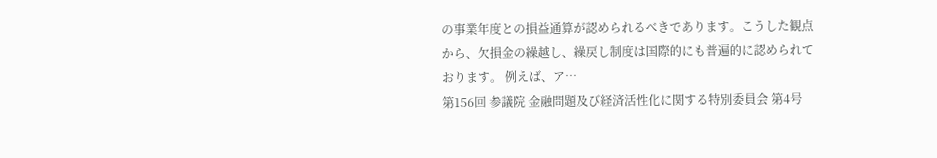の事業年度との損益通算が認められるべきであります。こうした観点から、欠損金の繰越し、繰戻し制度は国際的にも普遍的に認められております。 例えば、ア…
第156回 参議院 金融問題及び経済活性化に関する特別委員会 第4号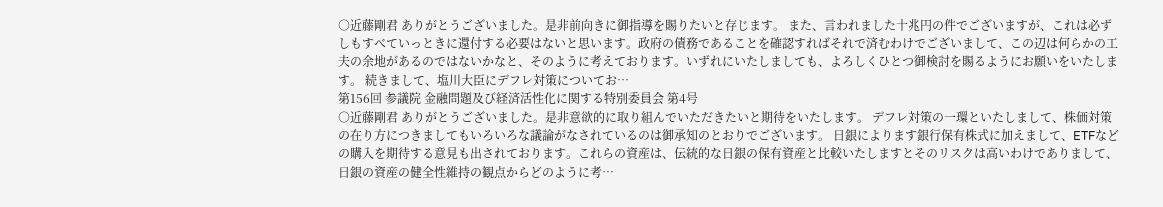○近藤剛君 ありがとうございました。是非前向きに御指導を賜りたいと存じます。 また、言われました十兆円の件でございますが、これは必ずしもすべていっときに還付する必要はないと思います。政府の債務であることを確認すればそれで済むわけでございまして、この辺は何らかの工夫の余地があるのではないかなと、そのように考えております。いずれにいたしましても、よろしくひとつ御検討を賜るようにお願いをいたします。 続きまして、塩川大臣にデフレ対策についてお…
第156回 参議院 金融問題及び経済活性化に関する特別委員会 第4号
○近藤剛君 ありがとうございました。是非意欲的に取り組んでいただきたいと期待をいたします。 デフレ対策の一環といたしまして、株価対策の在り方につきましてもいろいろな議論がなされているのは御承知のとおりでございます。 日銀によります銀行保有株式に加えまして、ETFなどの購入を期待する意見も出されております。これらの資産は、伝統的な日銀の保有資産と比較いたしますとそのリスクは高いわけでありまして、日銀の資産の健全性維持の観点からどのように考…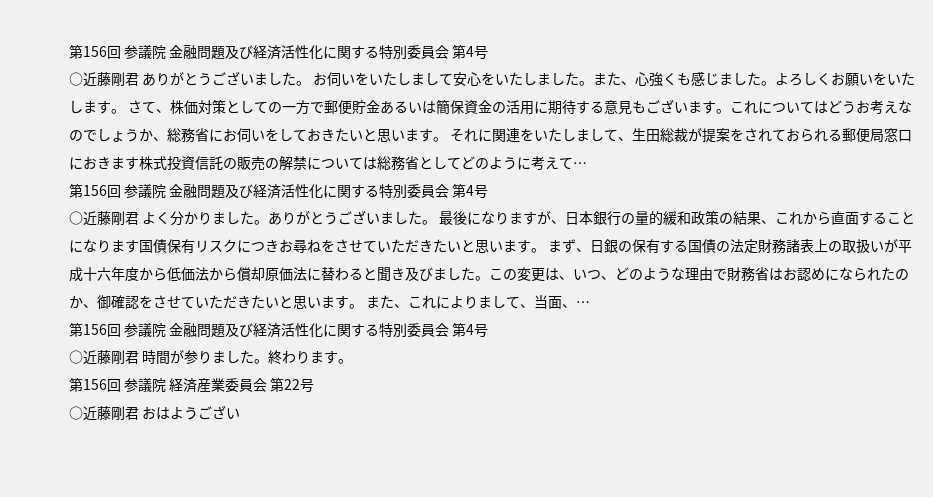第156回 参議院 金融問題及び経済活性化に関する特別委員会 第4号
○近藤剛君 ありがとうございました。 お伺いをいたしまして安心をいたしました。また、心強くも感じました。よろしくお願いをいたします。 さて、株価対策としての一方で郵便貯金あるいは簡保資金の活用に期待する意見もございます。これについてはどうお考えなのでしょうか、総務省にお伺いをしておきたいと思います。 それに関連をいたしまして、生田総裁が提案をされておられる郵便局窓口におきます株式投資信託の販売の解禁については総務省としてどのように考えて…
第156回 参議院 金融問題及び経済活性化に関する特別委員会 第4号
○近藤剛君 よく分かりました。ありがとうございました。 最後になりますが、日本銀行の量的緩和政策の結果、これから直面することになります国債保有リスクにつきお尋ねをさせていただきたいと思います。 まず、日銀の保有する国債の法定財務諸表上の取扱いが平成十六年度から低価法から償却原価法に替わると聞き及びました。この変更は、いつ、どのような理由で財務省はお認めになられたのか、御確認をさせていただきたいと思います。 また、これによりまして、当面、…
第156回 参議院 金融問題及び経済活性化に関する特別委員会 第4号
○近藤剛君 時間が参りました。終わります。
第156回 参議院 経済産業委員会 第22号
○近藤剛君 おはようござい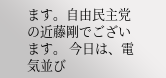ます。自由民主党の近藤剛でございます。 今日は、電気並び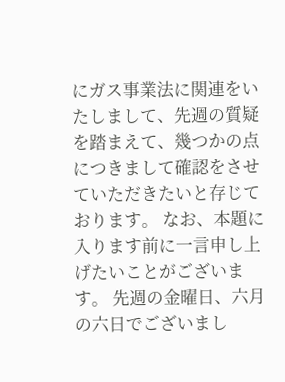にガス事業法に関連をいたしまして、先週の質疑を踏まえて、幾つかの点につきまして確認をさせていただきたいと存じております。 なお、本題に入ります前に一言申し上げたいことがございます。 先週の金曜日、六月の六日でございまし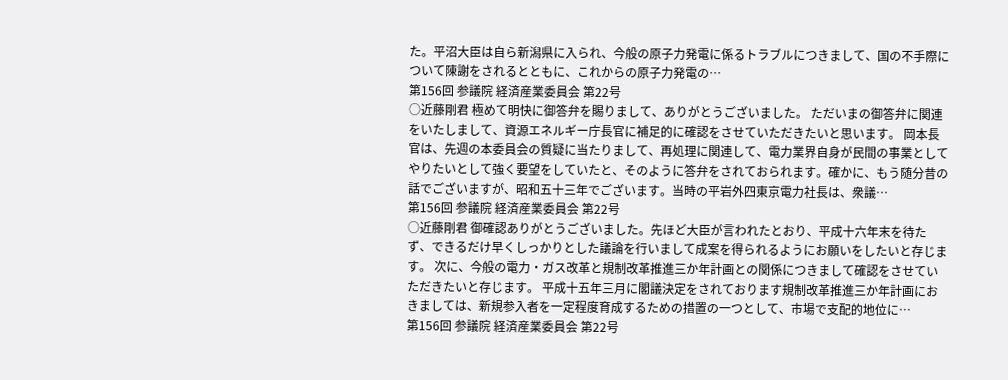た。平沼大臣は自ら新潟県に入られ、今般の原子力発電に係るトラブルにつきまして、国の不手際について陳謝をされるとともに、これからの原子力発電の…
第156回 参議院 経済産業委員会 第22号
○近藤剛君 極めて明快に御答弁を賜りまして、ありがとうございました。 ただいまの御答弁に関連をいたしまして、資源エネルギー庁長官に補足的に確認をさせていただきたいと思います。 岡本長官は、先週の本委員会の質疑に当たりまして、再処理に関連して、電力業界自身が民間の事業としてやりたいとして強く要望をしていたと、そのように答弁をされておられます。確かに、もう随分昔の話でございますが、昭和五十三年でございます。当時の平岩外四東京電力社長は、衆議…
第156回 参議院 経済産業委員会 第22号
○近藤剛君 御確認ありがとうございました。先ほど大臣が言われたとおり、平成十六年末を待たず、できるだけ早くしっかりとした議論を行いまして成案を得られるようにお願いをしたいと存じます。 次に、今般の電力・ガス改革と規制改革推進三か年計画との関係につきまして確認をさせていただきたいと存じます。 平成十五年三月に閣議決定をされております規制改革推進三か年計画におきましては、新規参入者を一定程度育成するための措置の一つとして、市場で支配的地位に…
第156回 参議院 経済産業委員会 第22号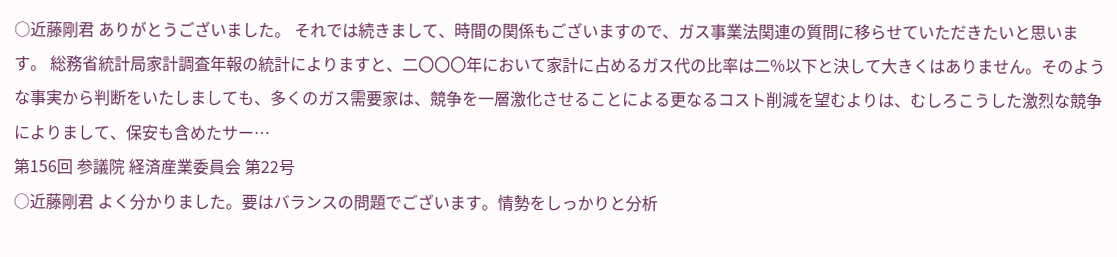○近藤剛君 ありがとうございました。 それでは続きまして、時間の関係もございますので、ガス事業法関連の質問に移らせていただきたいと思います。 総務省統計局家計調査年報の統計によりますと、二〇〇〇年において家計に占めるガス代の比率は二%以下と決して大きくはありません。そのような事実から判断をいたしましても、多くのガス需要家は、競争を一層激化させることによる更なるコスト削減を望むよりは、むしろこうした激烈な競争によりまして、保安も含めたサー…
第156回 参議院 経済産業委員会 第22号
○近藤剛君 よく分かりました。要はバランスの問題でございます。情勢をしっかりと分析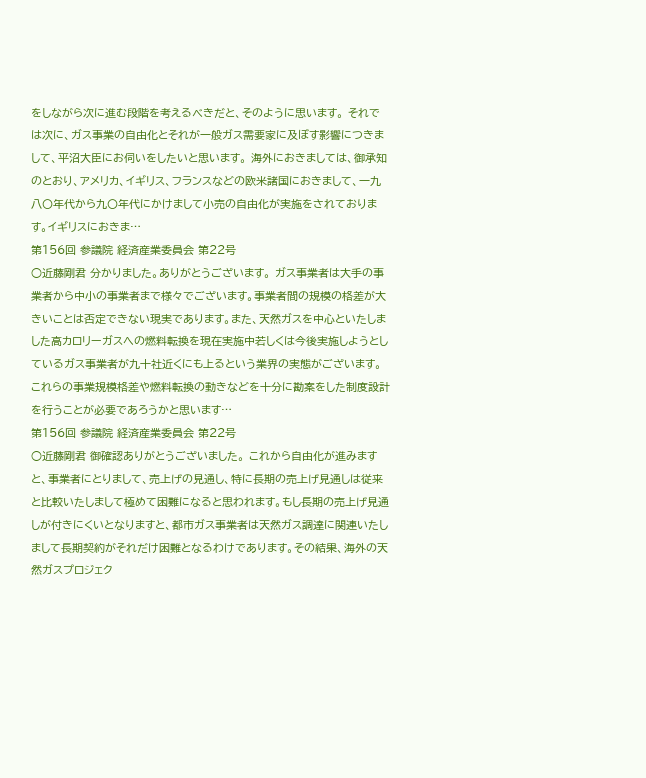をしながら次に進む段階を考えるべきだと、そのように思います。 それでは次に、ガス事業の自由化とそれが一般ガス需要家に及ぼす影響につきまして、平沼大臣にお伺いをしたいと思います。 海外におきましては、御承知のとおり、アメリカ、イギリス、フランスなどの欧米諸国におきまして、一九八〇年代から九〇年代にかけまして小売の自由化が実施をされております。イギリスにおきま…
第156回 参議院 経済産業委員会 第22号
○近藤剛君 分かりました。ありがとうございます。 ガス事業者は大手の事業者から中小の事業者まで様々でございます。事業者間の規模の格差が大きいことは否定できない現実であります。また、天然ガスを中心といたしました高カロリーガスへの燃料転換を現在実施中若しくは今後実施しようとしているガス事業者が九十社近くにも上るという業界の実態がございます。これらの事業規模格差や燃料転換の動きなどを十分に勘案をした制度設計を行うことが必要であろうかと思います…
第156回 参議院 経済産業委員会 第22号
○近藤剛君 御確認ありがとうございました。 これから自由化が進みますと、事業者にとりまして、売上げの見通し、特に長期の売上げ見通しは従来と比較いたしまして極めて困難になると思われます。もし長期の売上げ見通しが付きにくいとなりますと、都市ガス事業者は天然ガス調達に関連いたしまして長期契約がそれだけ困難となるわけであります。その結果、海外の天然ガスプロジェク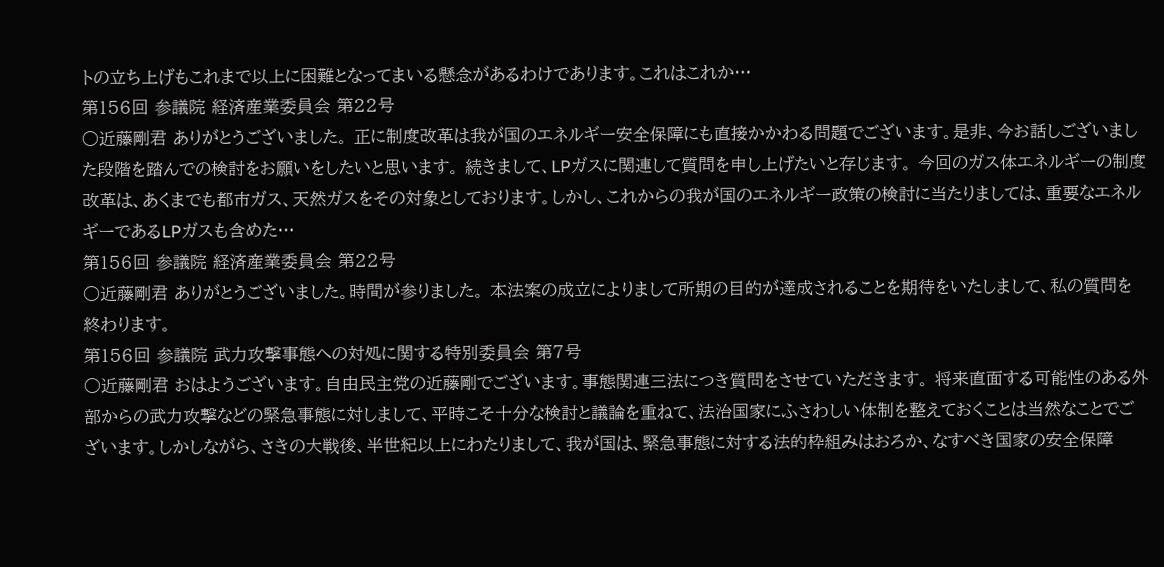トの立ち上げもこれまで以上に困難となってまいる懸念があるわけであります。これはこれか…
第156回 参議院 経済産業委員会 第22号
○近藤剛君 ありがとうございました。 正に制度改革は我が国のエネルギー安全保障にも直接かかわる問題でございます。是非、今お話しございました段階を踏んでの検討をお願いをしたいと思います。 続きまして、LPガスに関連して質問を申し上げたいと存じます。 今回のガス体エネルギーの制度改革は、あくまでも都市ガス、天然ガスをその対象としております。しかし、これからの我が国のエネルギー政策の検討に当たりましては、重要なエネルギーであるLPガスも含めた…
第156回 参議院 経済産業委員会 第22号
○近藤剛君 ありがとうございました。時間が参りました。 本法案の成立によりまして所期の目的が達成されることを期待をいたしまして、私の質問を終わります。
第156回 参議院 武力攻撃事態への対処に関する特別委員会 第7号
○近藤剛君 おはようございます。自由民主党の近藤剛でございます。事態関連三法につき質問をさせていただきます。 将来直面する可能性のある外部からの武力攻撃などの緊急事態に対しまして、平時こそ十分な検討と議論を重ねて、法治国家にふさわしい体制を整えておくことは当然なことでございます。しかしながら、さきの大戦後、半世紀以上にわたりまして、我が国は、緊急事態に対する法的枠組みはおろか、なすべき国家の安全保障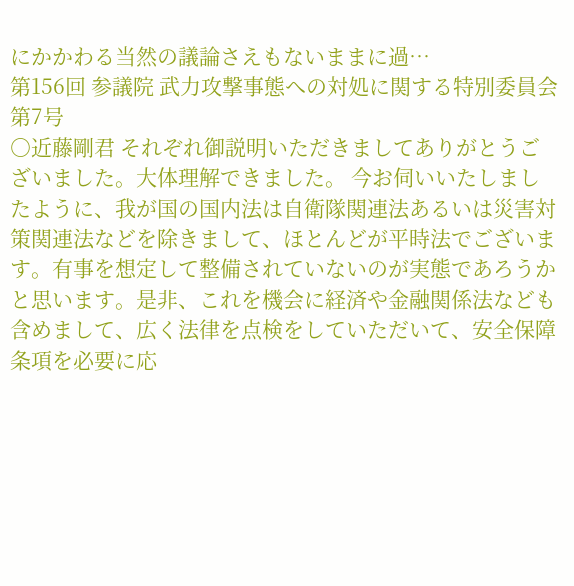にかかわる当然の議論さえもないままに過…
第156回 参議院 武力攻撃事態への対処に関する特別委員会 第7号
○近藤剛君 それぞれ御説明いただきましてありがとうございました。大体理解できました。 今お伺いいたしましたように、我が国の国内法は自衛隊関連法あるいは災害対策関連法などを除きまして、ほとんどが平時法でございます。有事を想定して整備されていないのが実態であろうかと思います。是非、これを機会に経済や金融関係法なども含めまして、広く法律を点検をしていただいて、安全保障条項を必要に応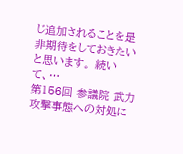じ追加されることを是非期待をしておきたいと思います。 続いて、…
第156回 参議院 武力攻撃事態への対処に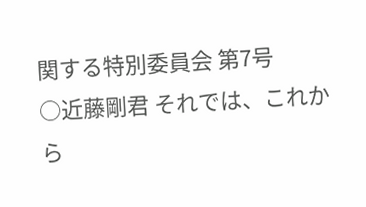関する特別委員会 第7号
○近藤剛君 それでは、これから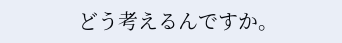どう考えるんですか。